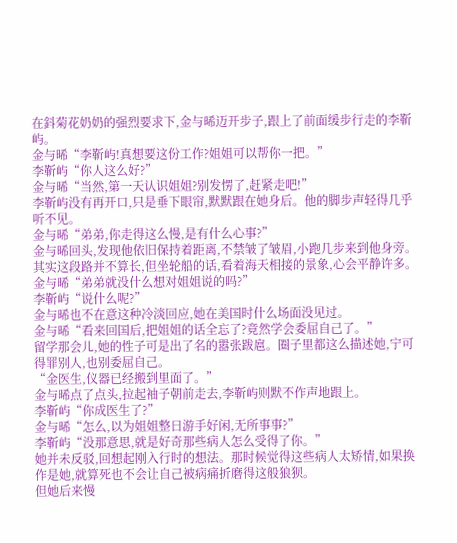在鈄菊花奶奶的强烈要求下,金与晞迈开步子,跟上了前面缓步行走的李靳屿。
金与晞“李靳屿!真想要这份工作?姐姐可以帮你一把。”
李靳屿“你人这么好?”
金与晞“当然,第一天认识姐姐?别发愣了,赶紧走吧!”
李靳屿没有再开口,只是垂下眼帘,默默跟在她身后。他的脚步声轻得几乎听不见。
金与晞“弟弟,你走得这么慢,是有什么心事?”
金与晞回头,发现他依旧保持着距离,不禁皱了皱眉,小跑几步来到他身旁。
其实这段路并不算长,但坐轮船的话,看着海天相接的景象,心会平静许多。
金与晞“弟弟就没什么想对姐姐说的吗?”
李靳屿“说什么呢?”
金与晞也不在意这种冷淡回应,她在美国时什么场面没见过。
金与晞“看来回国后,把姐姐的话全忘了?竟然学会委屈自己了。”
留学那会儿,她的性子可是出了名的嚣张跋扈。圈子里都这么描述她,宁可得罪别人,也别委屈自己。
“金医生,仪器已经搬到里面了。”
金与晞点了点头,拉起袖子朝前走去,李靳屿则默不作声地跟上。
李靳屿“你成医生了?”
金与晞“怎么,以为姐姐整日游手好闲,无所事事?”
李靳屿“没那意思,就是好奇那些病人怎么受得了你。”
她并未反驳,回想起刚入行时的想法。那时候觉得这些病人太矫情,如果换作是她,就算死也不会让自己被病痛折磨得这般狼狈。
但她后来慢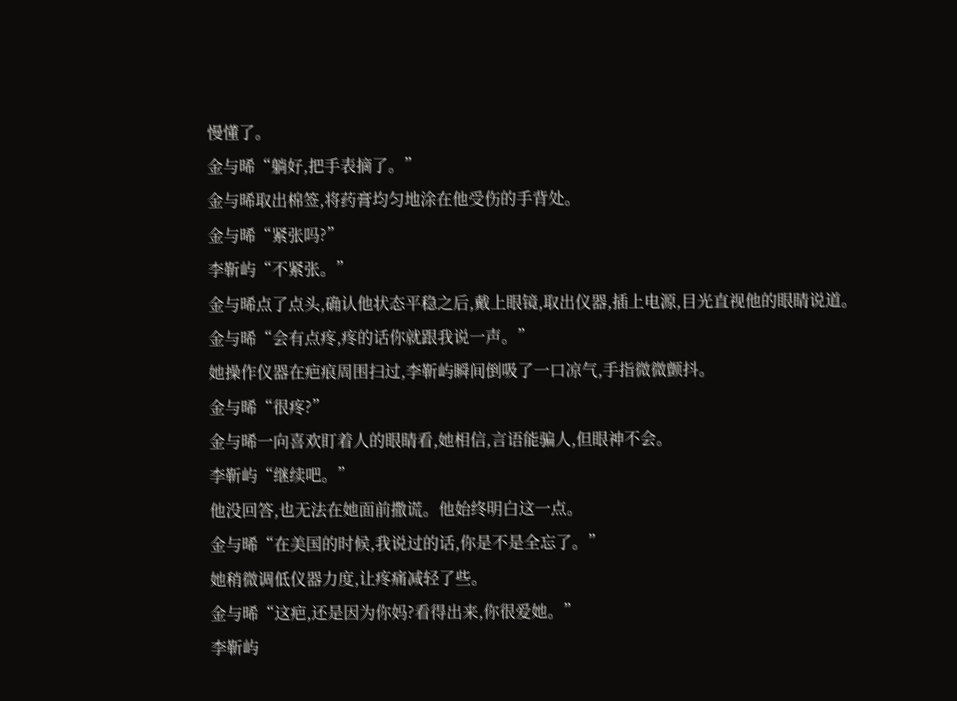慢懂了。
金与晞“躺好,把手表摘了。”
金与晞取出棉签,将药膏均匀地涂在他受伤的手背处。
金与晞“紧张吗?”
李靳屿“不紧张。”
金与晞点了点头,确认他状态平稳之后,戴上眼镜,取出仪器,插上电源,目光直视他的眼睛说道。
金与晞“会有点疼,疼的话你就跟我说一声。”
她操作仪器在疤痕周围扫过,李靳屿瞬间倒吸了一口凉气,手指微微颤抖。
金与晞“很疼?”
金与晞一向喜欢盯着人的眼睛看,她相信,言语能骗人,但眼神不会。
李靳屿“继续吧。”
他没回答,也无法在她面前撒谎。他始终明白这一点。
金与晞“在美国的时候,我说过的话,你是不是全忘了。”
她稍微调低仪器力度,让疼痛减轻了些。
金与晞“这疤,还是因为你妈?看得出来,你很爱她。”
李靳屿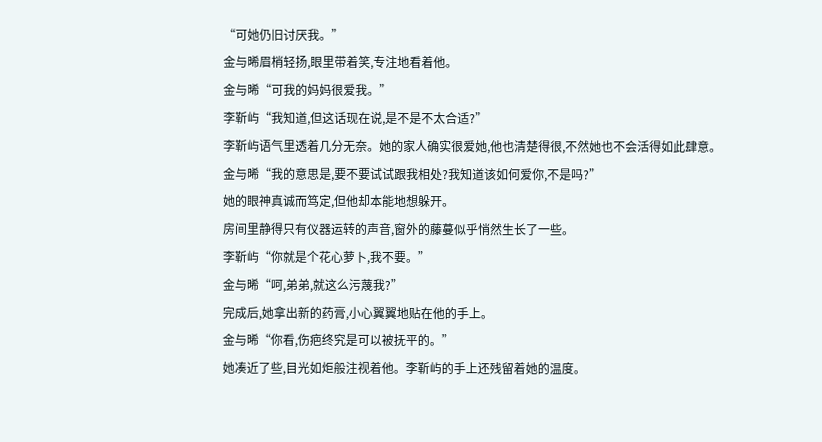“可她仍旧讨厌我。”
金与晞眉梢轻扬,眼里带着笑,专注地看着他。
金与晞“可我的妈妈很爱我。”
李靳屿“我知道,但这话现在说,是不是不太合适?”
李靳屿语气里透着几分无奈。她的家人确实很爱她,他也清楚得很,不然她也不会活得如此肆意。
金与晞“我的意思是,要不要试试跟我相处?我知道该如何爱你,不是吗?”
她的眼神真诚而笃定,但他却本能地想躲开。
房间里静得只有仪器运转的声音,窗外的藤蔓似乎悄然生长了一些。
李靳屿“你就是个花心萝卜,我不要。”
金与晞“呵,弟弟,就这么污蔑我?”
完成后,她拿出新的药膏,小心翼翼地贴在他的手上。
金与晞“你看,伤疤终究是可以被抚平的。”
她凑近了些,目光如炬般注视着他。李靳屿的手上还残留着她的温度。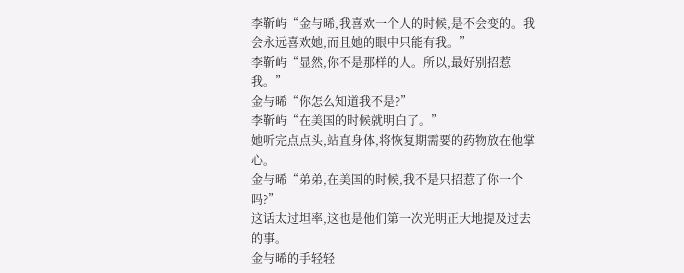李靳屿“金与晞,我喜欢一个人的时候,是不会变的。我会永远喜欢她,而且她的眼中只能有我。”
李靳屿“显然,你不是那样的人。所以,最好别招惹我。”
金与晞“你怎么知道我不是?”
李靳屿“在美国的时候就明白了。”
她听完点点头,站直身体,将恢复期需要的药物放在他掌心。
金与晞“弟弟,在美国的时候,我不是只招惹了你一个吗?”
这话太过坦率,这也是他们第一次光明正大地提及过去的事。
金与晞的手轻轻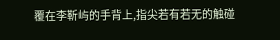覆在李靳屿的手背上,指尖若有若无的触碰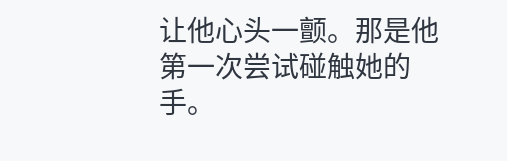让他心头一颤。那是他第一次尝试碰触她的手。